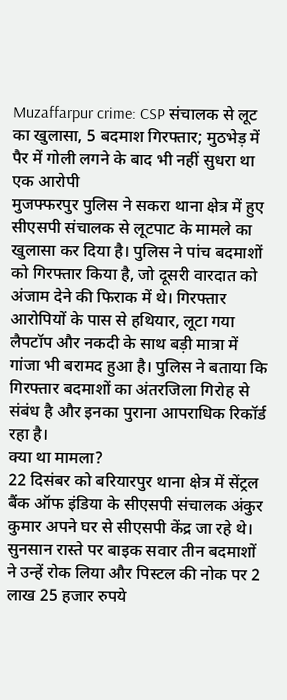Muzaffarpur crime: CSP संचालक से लूट का खुलासा, 5 बदमाश गिरफ्तार; मुठभेड़ में पैर में गोली लगने के बाद भी नहीं सुधरा था एक आरोपी
मुजफ्फरपुर पुलिस ने सकरा थाना क्षेत्र में हुए सीएसपी संचालक से लूटपाट के मामले का खुलासा कर दिया है। पुलिस ने पांच बदमाशों को गिरफ्तार किया है, जो दूसरी वारदात को अंजाम देने की फिराक में थे। गिरफ्तार आरोपियों के पास से हथियार, लूटा गया लैपटॉप और नकदी के साथ बड़ी मात्रा में गांजा भी बरामद हुआ है। पुलिस ने बताया कि गिरफ्तार बदमाशों का अंतरजिला गिरोह से संबंध है और इनका पुराना आपराधिक रिकॉर्ड रहा है।
क्या था मामला?
22 दिसंबर को बरियारपुर थाना क्षेत्र में सेंट्रल बैंक ऑफ इंडिया के सीएसपी संचालक अंकुर कुमार अपने घर से सीएसपी केंद्र जा रहे थे। सुनसान रास्ते पर बाइक सवार तीन बदमाशों ने उन्हें रोक लिया और पिस्टल की नोक पर 2 लाख 25 हजार रुपये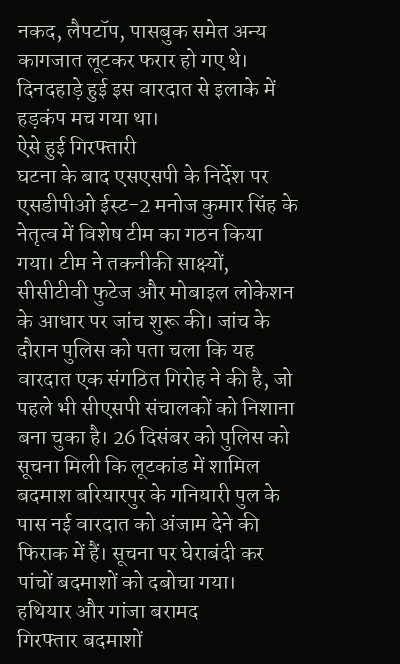नकद, लैपटॉप, पासबुक समेत अन्य कागजात लूटकर फरार हो गए थे। दिनदहाड़े हुई इस वारदात से इलाके में हड़कंप मच गया था।
ऐसे हुई गिरफ्तारी
घटना के बाद एसएसपी के निर्देश पर एसडीपीओ ईस्ट-2 मनोज कुमार सिंह के नेतृत्व में विशेष टीम का गठन किया गया। टीम ने तकनीकी साक्ष्यों, सीसीटीवी फुटेज और मोबाइल लोकेशन के आधार पर जांच शुरू की। जांच के दौरान पुलिस को पता चला कि यह वारदात एक संगठित गिरोह ने की है, जो पहले भी सीएसपी संचालकों को निशाना बना चुका है। 26 दिसंबर को पुलिस को सूचना मिली कि लूटकांड में शामिल बदमाश बरियारपुर के गनियारी पुल के पास नई वारदात को अंजाम देने की फिराक में हैं। सूचना पर घेराबंदी कर पांचों बदमाशों को दबोचा गया।
हथियार और गांजा बरामद
गिरफ्तार बदमाशों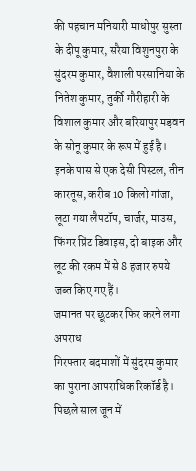की पहचान मनियारी माधोपुर सुस्ता के दीपू कुमार, सरैया विशुनपुरा के सुंदरम कुमार, वैशाली परसानिया के नितेश कुमार, तुर्की गौरीहारी के विशाल कुमार और बरियापुर मड़वन के सोनू कुमार के रूप में हुई है। इनके पास से एक देसी पिस्टल, तीन कारतूस, करीब 10 किलो गांजा, लूटा गया लैपटॉप, चार्जर, माउस, फिंगर प्रिंट डिवाइस, दो बाइक और लूट की रकम में से 8 हजार रुपये जब्त किए गए हैं।
जमानत पर छूटकर फिर करने लगा अपराध
गिरफ्तार बदमाशों में सुंदरम कुमार का पुराना आपराधिक रिकॉर्ड है। पिछले साल जून में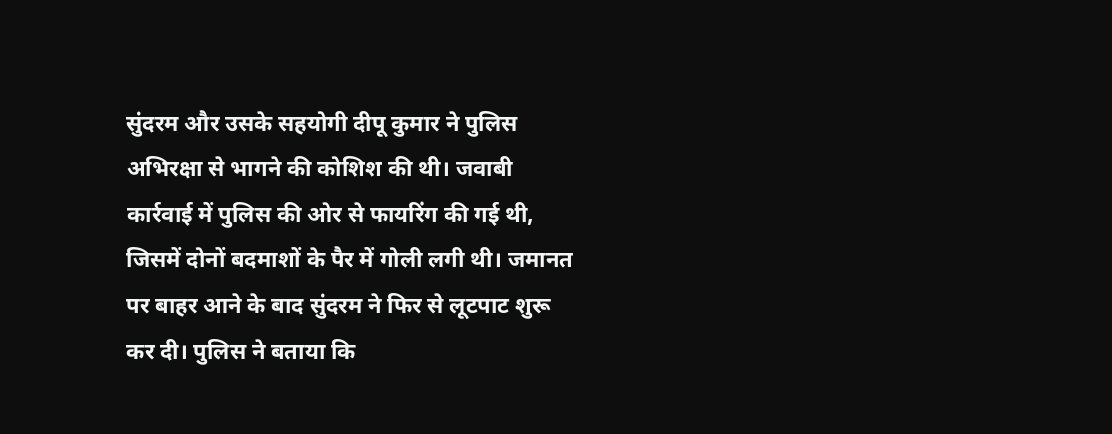सुंदरम और उसके सहयोगी दीपू कुमार ने पुलिस अभिरक्षा से भागने की कोशिश की थी। जवाबी कार्रवाई में पुलिस की ओर से फायरिंग की गई थी, जिसमें दोनों बदमाशों के पैर में गोली लगी थी। जमानत पर बाहर आने के बाद सुंदरम ने फिर से लूटपाट शुरू कर दी। पुलिस ने बताया कि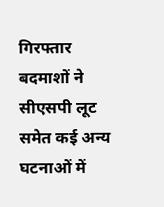गिरफ्तार बदमाशों ने सीएसपी लूट समेत कई अन्य घटनाओं में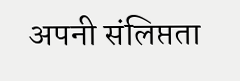अपनी संलिप्तता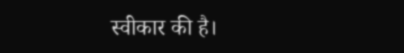स्वीकार की है।